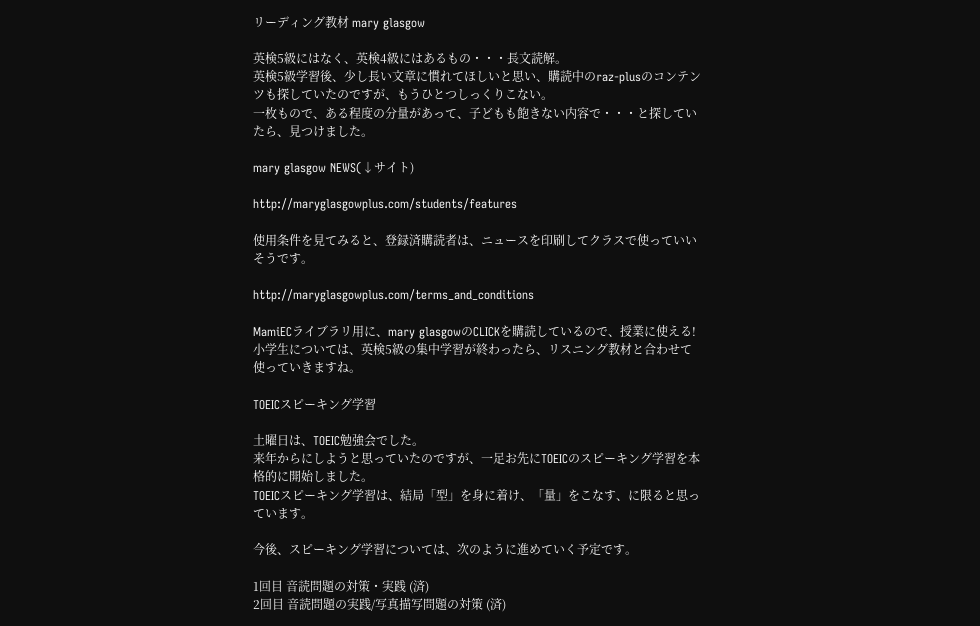リーディング教材 mary glasgow

英検5級にはなく、英検4級にはあるもの・・・長文読解。
英検5級学習後、少し長い文章に慣れてほしいと思い、購読中のraz-plusのコンテンツも探していたのですが、もうひとつしっくりこない。
一枚もので、ある程度の分量があって、子どもも飽きない内容で・・・と探していたら、見つけました。

mary glasgow NEWS(↓サイト)

http://maryglasgowplus.com/students/features

使用条件を見てみると、登録済購読者は、ニュースを印刷してクラスで使っていいそうです。

http://maryglasgowplus.com/terms_and_conditions

MamiECライブラリ用に、mary glasgowのCLICKを購読しているので、授業に使える!
小学生については、英検5級の集中学習が終わったら、リスニング教材と合わせて使っていきますね。

TOEICスピーキング学習

土曜日は、TOEIC勉強会でした。
来年からにしようと思っていたのですが、一足お先にTOEICのスピーキング学習を本格的に開始しました。
TOEICスピーキング学習は、結局「型」を身に着け、「量」をこなす、に限ると思っています。

今後、スピーキング学習については、次のように進めていく予定です。

1回目 音読問題の対策・実践 (済)
2回目 音読問題の実践/写真描写問題の対策 (済)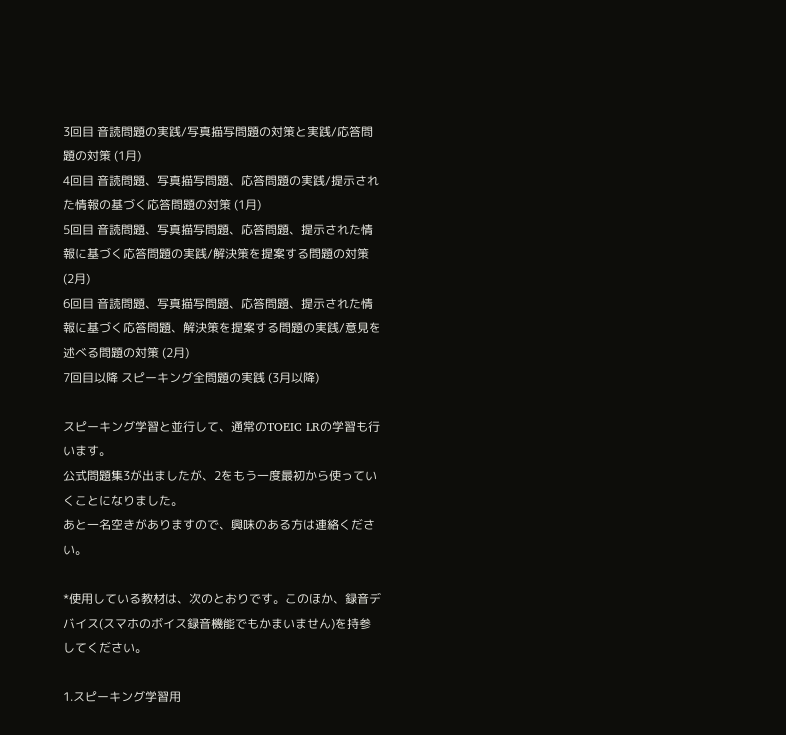3回目 音読問題の実践/写真描写問題の対策と実践/応答問題の対策 (1月)
4回目 音読問題、写真描写問題、応答問題の実践/提示された情報の基づく応答問題の対策 (1月)
5回目 音読問題、写真描写問題、応答問題、提示された情報に基づく応答問題の実践/解決策を提案する問題の対策 (2月)
6回目 音読問題、写真描写問題、応答問題、提示された情報に基づく応答問題、解決策を提案する問題の実践/意見を述べる問題の対策 (2月)
7回目以降 スピーキング全問題の実践 (3月以降)

スピーキング学習と並行して、通常のTOEIC LRの学習も行います。
公式問題集3が出ましたが、2をもう一度最初から使っていくことになりました。
あと一名空きがありますので、興味のある方は連絡ください。

*使用している教材は、次のとおりです。このほか、録音デバイス(スマホのボイス録音機能でもかまいません)を持参してください。

1.スピーキング学習用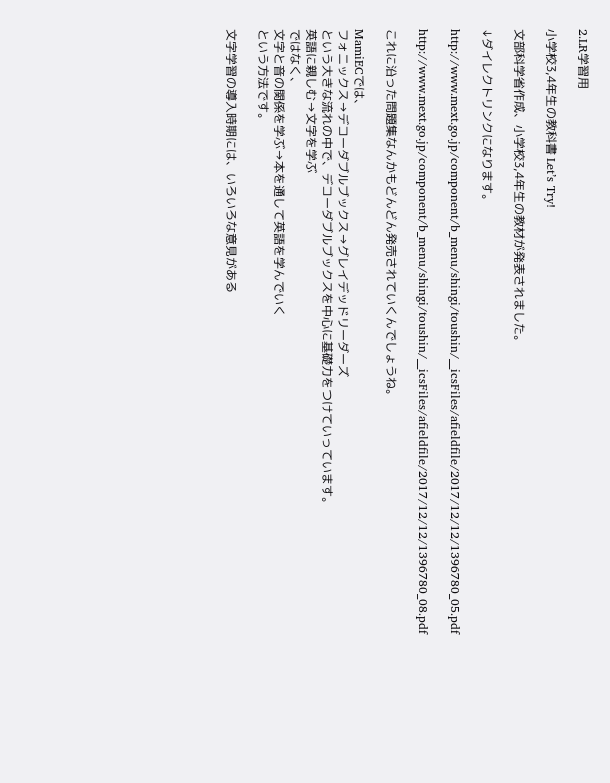2.LR学習用

小学校3,4年生の教科書 Let’s Try!

文部科学省作成、小学校3,4年生の教材が発表されました。

↓ダイレクトリンクになります。

http://www.mext.go.jp/component/b_menu/shingi/toushin/__icsFiles/afieldfile/2017/12/12/1396780_05.pdf

http://www.mext.go.jp/component/b_menu/shingi/toushin/__icsFiles/afieldfile/2017/12/12/1396780_08.pdf

これに沿った問題集なんかもどんどん発売されていくんでしょうね。

MamiECでは、
フォニックス→デコーダブルブックス→グレイデッドリーダーズ
という大きな流れの中で、デコーダブルブックスを中心に基礎力をつけていっています。
英語に親しむ→文字を学ぶ
ではなく、
文字と音の関係を学ぶ→本を通して英語を学んでいく
という方法です。

文字学習の導入時期には、いろいろな意見がある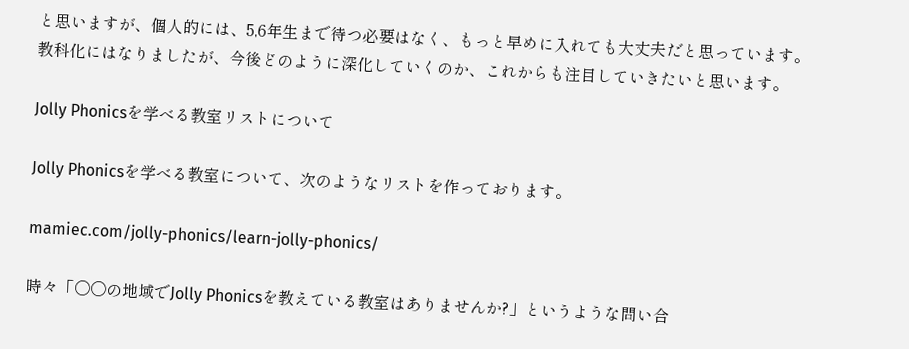と思いますが、個人的には、5,6年生まで待つ必要はなく、もっと早めに入れても大丈夫だと思っています。
教科化にはなりましたが、今後どのように深化していくのか、これからも注目していきたいと思います。

Jolly Phonicsを学べる教室リストについて

Jolly Phonicsを学べる教室について、次のようなリストを作っております。

mamiec.com/jolly-phonics/learn-jolly-phonics/

時々「〇〇の地域でJolly Phonicsを教えている教室はありませんか?」というような問い合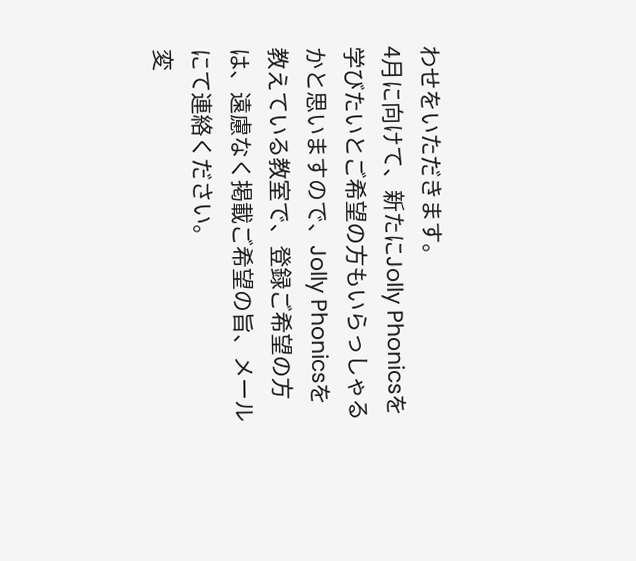わせをいただきます。
4月に向けて、新たにJolly Phonicsを学びたいとご希望の方もいらっしゃるかと思いますので、Jolly Phonicsを教えている教室で、登録ご希望の方は、遠慮なく掲載ご希望の旨、メールにて連絡ください。
変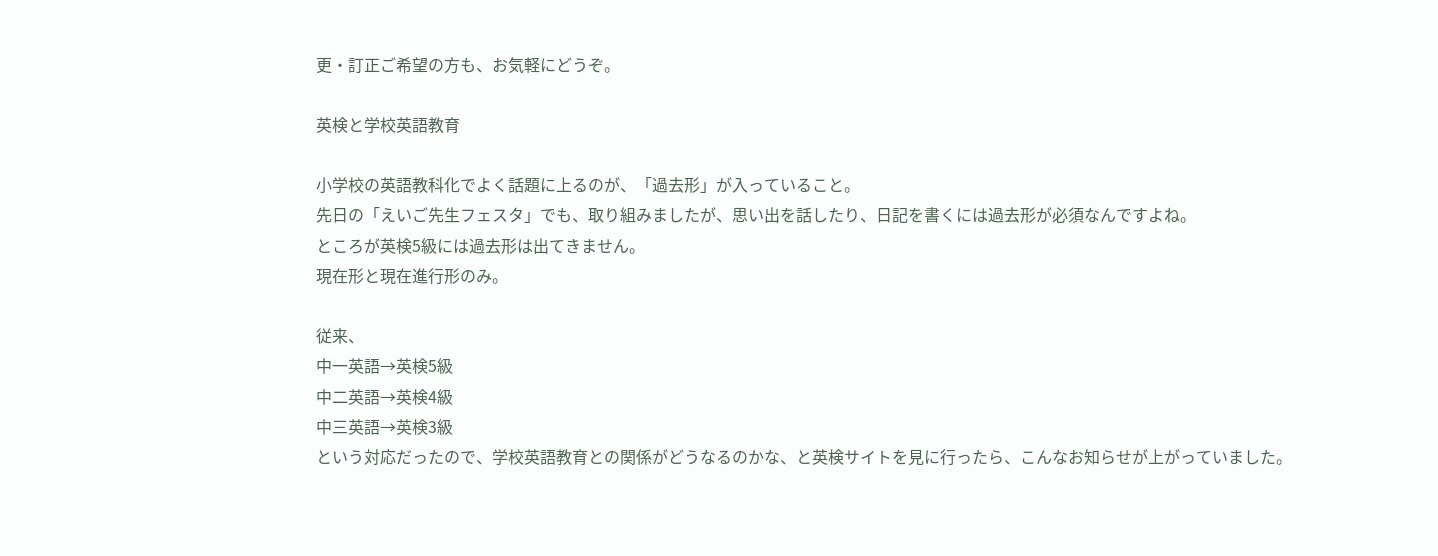更・訂正ご希望の方も、お気軽にどうぞ。

英検と学校英語教育

小学校の英語教科化でよく話題に上るのが、「過去形」が入っていること。
先日の「えいご先生フェスタ」でも、取り組みましたが、思い出を話したり、日記を書くには過去形が必須なんですよね。
ところが英検5級には過去形は出てきません。
現在形と現在進行形のみ。

従来、
中一英語→英検5級
中二英語→英検4級
中三英語→英検3級
という対応だったので、学校英語教育との関係がどうなるのかな、と英検サイトを見に行ったら、こんなお知らせが上がっていました。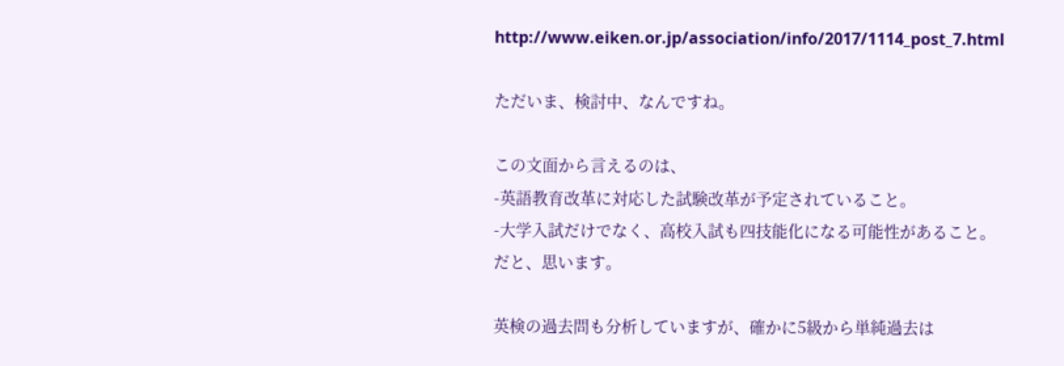http://www.eiken.or.jp/association/info/2017/1114_post_7.html

ただいま、検討中、なんですね。

この文面から言えるのは、
-英語教育改革に対応した試験改革が予定されていること。
-大学入試だけでなく、高校入試も四技能化になる可能性があること。
だと、思います。

英検の過去問も分析していますが、確かに5級から単純過去は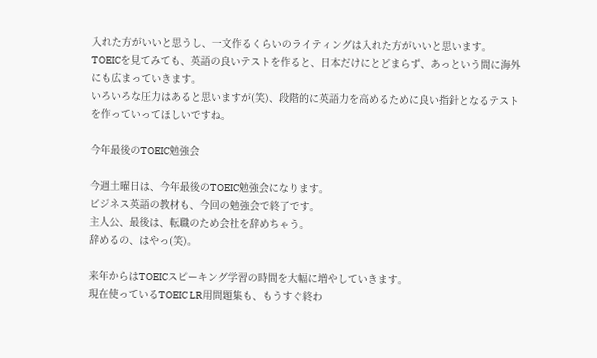入れた方がいいと思うし、一文作るくらいのライティングは入れた方がいいと思います。
TOEICを見てみても、英語の良いテストを作ると、日本だけにとどまらず、あっという間に海外にも広まっていきます。
いろいろな圧力はあると思いますが(笑)、段階的に英語力を高めるために良い指針となるテストを作っていってほしいですね。

今年最後のTOEIC勉強会

今週土曜日は、今年最後のTOEIC勉強会になります。
ビジネス英語の教材も、今回の勉強会で終了です。
主人公、最後は、転職のため会社を辞めちゃう。
辞めるの、はやっ(笑)。

来年からはTOEICスピーキング学習の時間を大幅に増やしていきます。
現在使っているTOEIC LR用問題集も、もうすぐ終わ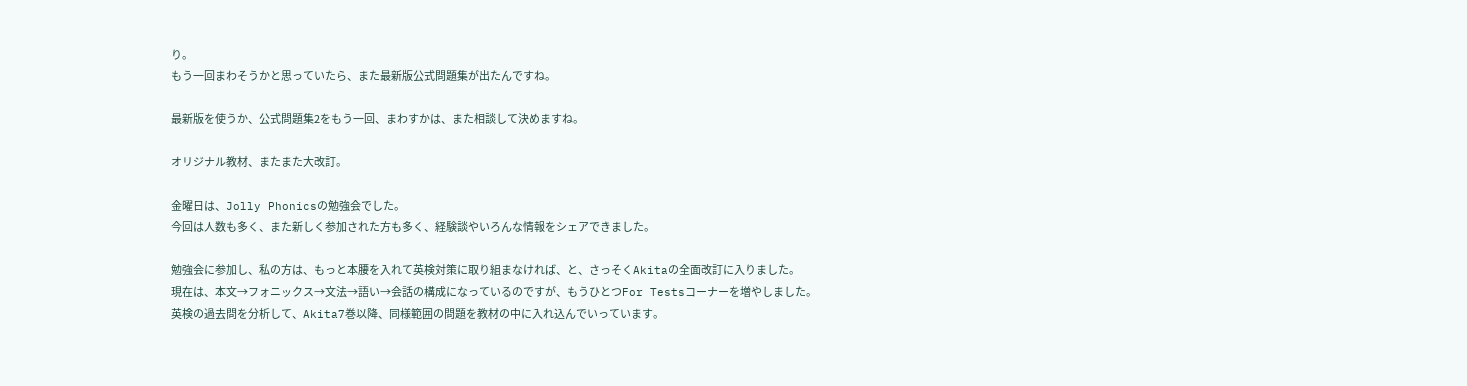り。
もう一回まわそうかと思っていたら、また最新版公式問題集が出たんですね。

最新版を使うか、公式問題集2をもう一回、まわすかは、また相談して決めますね。

オリジナル教材、またまた大改訂。

金曜日は、Jolly Phonicsの勉強会でした。
今回は人数も多く、また新しく参加された方も多く、経験談やいろんな情報をシェアできました。

勉強会に参加し、私の方は、もっと本腰を入れて英検対策に取り組まなければ、と、さっそくAkitaの全面改訂に入りました。
現在は、本文→フォニックス→文法→語い→会話の構成になっているのですが、もうひとつFor Testsコーナーを増やしました。
英検の過去問を分析して、Akita7巻以降、同様範囲の問題を教材の中に入れ込んでいっています。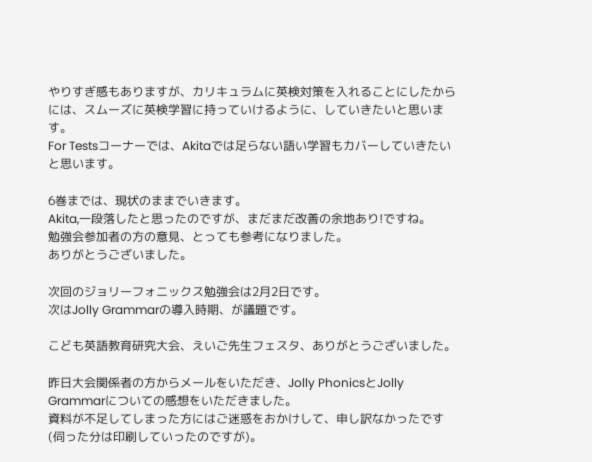やりすぎ感もありますが、カリキュラムに英検対策を入れることにしたからには、スムーズに英検学習に持っていけるように、していきたいと思います。
For Testsコーナーでは、Akitaでは足らない語い学習もカバーしていきたいと思います。

6巻までは、現状のままでいきます。
Akita,一段落したと思ったのですが、まだまだ改善の余地あり!ですね。
勉強会参加者の方の意見、とっても参考になりました。
ありがとうございました。

次回のジョリーフォニックス勉強会は2月2日です。
次はJolly Grammarの導入時期、が議題です。

こども英語教育研究大会、えいご先生フェスタ、ありがとうございました。

昨日大会関係者の方からメールをいただき、Jolly PhonicsとJolly Grammarについての感想をいただきました。
資料が不足してしまった方にはご迷惑をおかけして、申し訳なかったです(伺った分は印刷していったのですが)。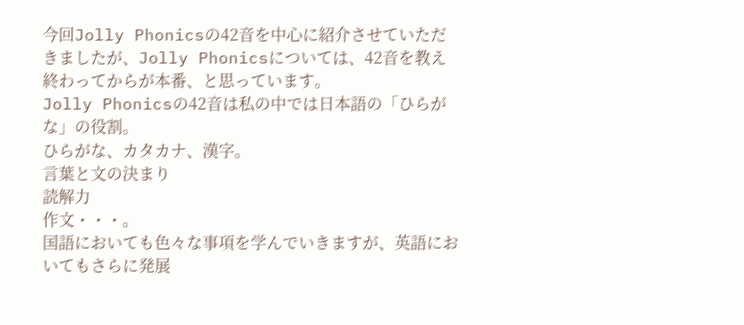今回Jolly Phonicsの42音を中心に紹介させていただきましたが、Jolly Phonicsについては、42音を教え終わってからが本番、と思っています。
Jolly Phonicsの42音は私の中では日本語の「ひらがな」の役割。
ひらがな、カタカナ、漢字。
言葉と文の決まり
読解力
作文・・・。
国語においても色々な事項を学んでいきますが、英語においてもさらに発展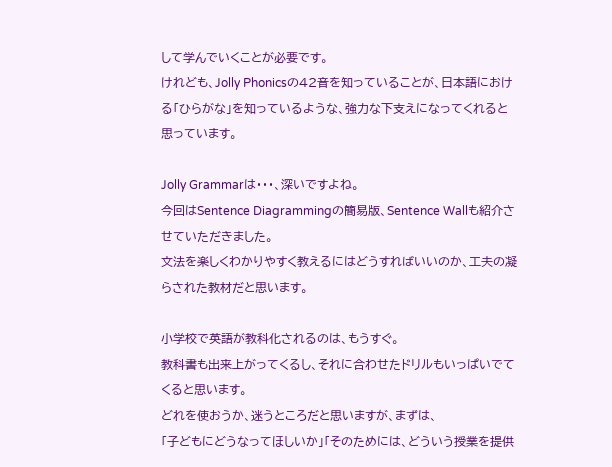して学んでいくことが必要です。
けれども、Jolly Phonicsの42音を知っていることが、日本語における「ひらがな」を知っているような、強力な下支えになってくれると思っています。

Jolly Grammarは・・・、深いですよね。
今回はSentence Diagrammingの簡易版、Sentence Wallも紹介させていただきました。
文法を楽しくわかりやすく教えるにはどうすればいいのか、工夫の凝らされた教材だと思います。

小学校で英語が教科化されるのは、もうすぐ。
教科書も出来上がってくるし、それに合わせたドリルもいっぱいでてくると思います。
どれを使おうか、迷うところだと思いますが、まずは、
「子どもにどうなってほしいか」「そのためには、どういう授業を提供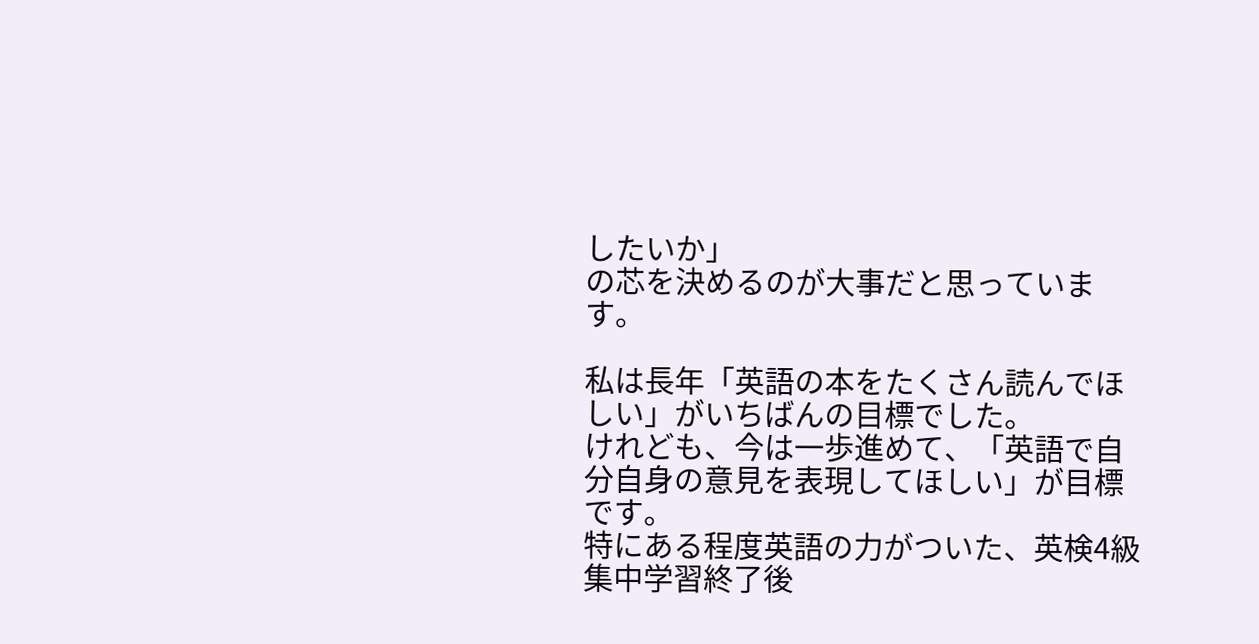したいか」
の芯を決めるのが大事だと思っています。

私は長年「英語の本をたくさん読んでほしい」がいちばんの目標でした。
けれども、今は一歩進めて、「英語で自分自身の意見を表現してほしい」が目標です。
特にある程度英語の力がついた、英検4級集中学習終了後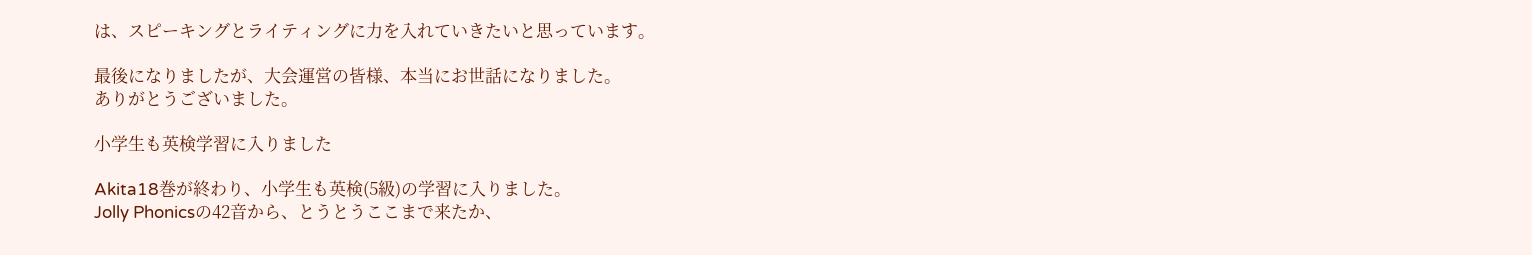は、スピーキングとライティングに力を入れていきたいと思っています。

最後になりましたが、大会運営の皆様、本当にお世話になりました。
ありがとうございました。

小学生も英検学習に入りました

Akita18巻が終わり、小学生も英検(5級)の学習に入りました。
Jolly Phonicsの42音から、とうとうここまで来たか、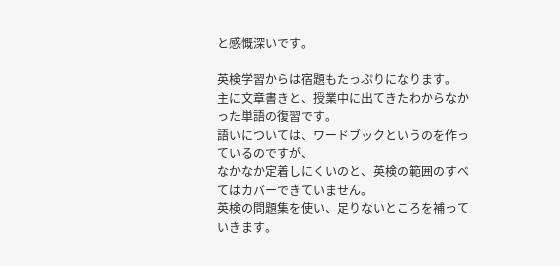と感慨深いです。

英検学習からは宿題もたっぷりになります。
主に文章書きと、授業中に出てきたわからなかった単語の復習です。
語いについては、ワードブックというのを作っているのですが、
なかなか定着しにくいのと、英検の範囲のすべてはカバーできていません。
英検の問題集を使い、足りないところを補っていきます。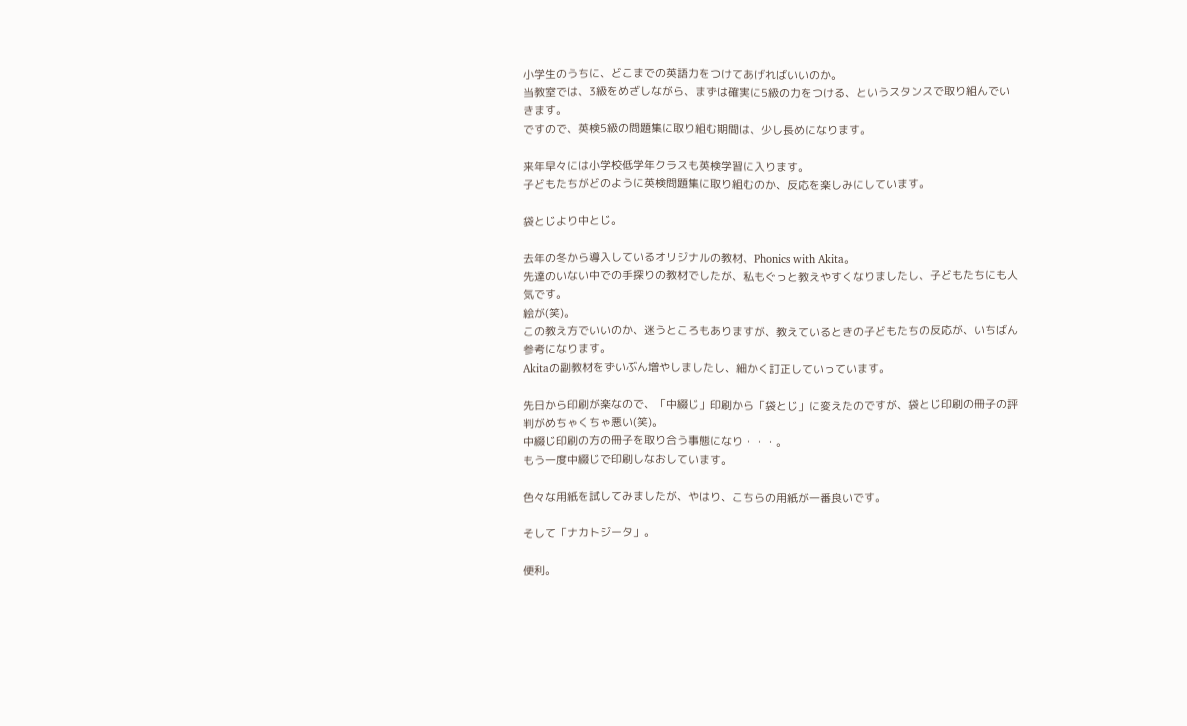小学生のうちに、どこまでの英語力をつけてあげればいいのか。
当教室では、3級をめざしながら、まずは確実に5級の力をつける、というスタンスで取り組んでいきます。
ですので、英検5級の問題集に取り組む期間は、少し長めになります。

来年早々には小学校低学年クラスも英検学習に入ります。
子どもたちがどのように英検問題集に取り組むのか、反応を楽しみにしています。

袋とじより中とじ。

去年の冬から導入しているオリジナルの教材、Phonics with Akita。
先達のいない中での手探りの教材でしたが、私もぐっと教えやすくなりましたし、子どもたちにも人気です。
絵が(笑)。
この教え方でいいのか、迷うところもありますが、教えているときの子どもたちの反応が、いちばん参考になります。
Akitaの副教材をずいぶん増やしましたし、細かく訂正していっています。

先日から印刷が楽なので、「中綴じ」印刷から「袋とじ」に変えたのですが、袋とじ印刷の冊子の評判がめちゃくちゃ悪い(笑)。
中綴じ印刷の方の冊子を取り合う事態になり・・・。
もう一度中綴じで印刷しなおしています。

色々な用紙を試してみましたが、やはり、こちらの用紙が一番良いです。

そして「ナカトジータ」。

便利。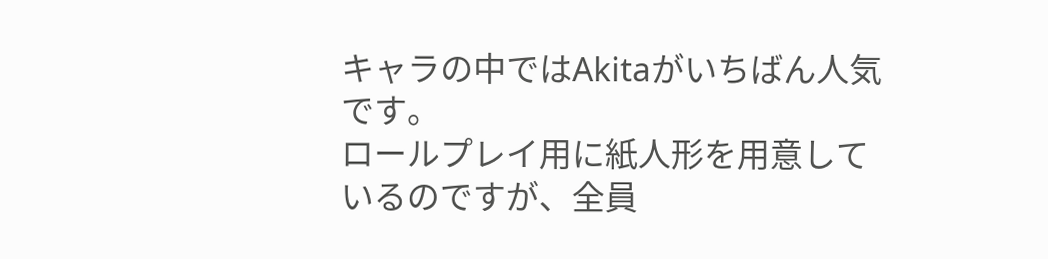キャラの中ではAkitaがいちばん人気です。
ロールプレイ用に紙人形を用意しているのですが、全員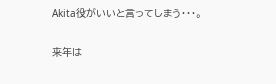Akita役がいいと言ってしまう・・・。

来年は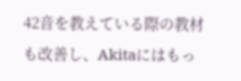42音を教えている際の教材も改善し、Akitaにはもっ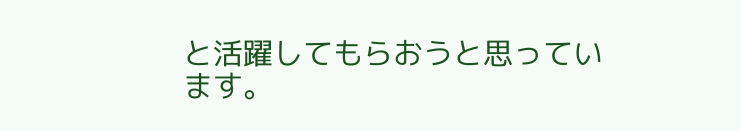と活躍してもらおうと思っています。